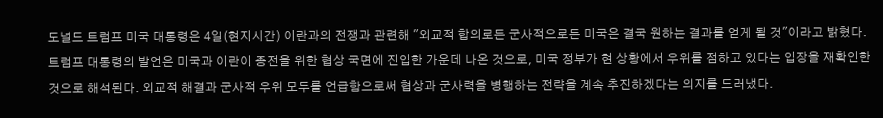도널드 트럼프 미국 대통령은 4일(현지시간) 이란과의 전쟁과 관련해 "외교적 합의로든 군사적으로든 미국은 결국 원하는 결과를 얻게 될 것"이라고 밝혔다.
트럼프 대통령의 발언은 미국과 이란이 종전을 위한 협상 국면에 진입한 가운데 나온 것으로, 미국 정부가 현 상황에서 우위를 점하고 있다는 입장을 재확인한 것으로 해석된다. 외교적 해결과 군사적 우위 모두를 언급함으로써 협상과 군사력을 병행하는 전략을 계속 추진하겠다는 의지를 드러냈다.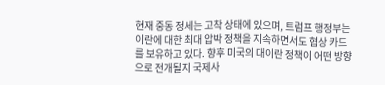현재 중동 정세는 고착 상태에 있으며, 트럼프 행정부는 이란에 대한 최대 압박 정책을 지속하면서도 협상 카드를 보유하고 있다. 향후 미국의 대이란 정책이 어떤 방향으로 전개될지 국제사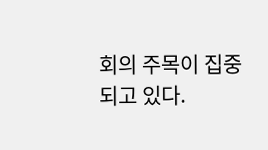회의 주목이 집중되고 있다.